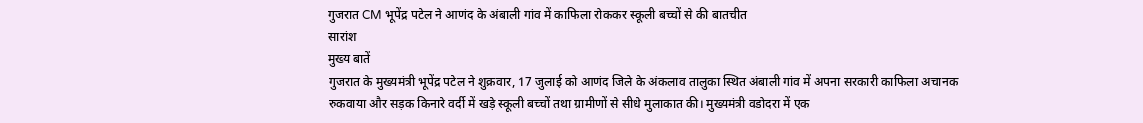गुजरात CM भूपेंद्र पटेल ने आणंद के अंबाली गांव में काफिला रोककर स्कूली बच्चों से की बातचीत
सारांश
मुख्य बातें
गुजरात के मुख्यमंत्री भूपेंद्र पटेल ने शुक्रवार, 17 जुलाई को आणंद जिले के अंकलाव तालुका स्थित अंबाली गांव में अपना सरकारी काफिला अचानक रुकवाया और सड़क किनारे वर्दी में खड़े स्कूली बच्चों तथा ग्रामीणों से सीधे मुलाकात की। मुख्यमंत्री वडोदरा में एक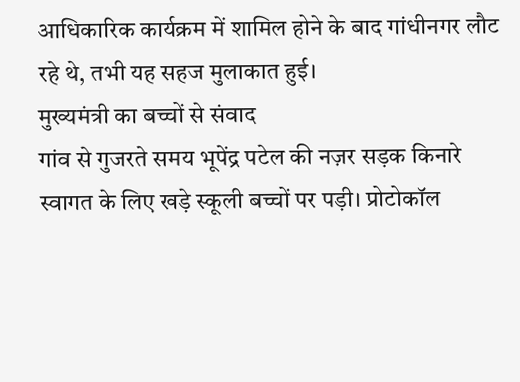आधिकारिक कार्यक्रम में शामिल होने के बाद गांधीनगर लौट रहे थे, तभी यह सहज मुलाकात हुई।
मुख्यमंत्री का बच्चों से संवाद
गांव से गुजरते समय भूपेंद्र पटेल की नज़र सड़क किनारे स्वागत के लिए खड़े स्कूली बच्चों पर पड़ी। प्रोटोकॉल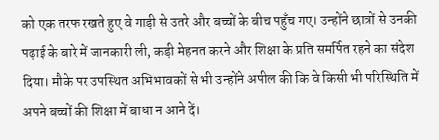को एक तरफ रखते हुए वे गाड़ी से उतरे और बच्चों के बीच पहुँच गए। उन्होंने छात्रों से उनकी पढ़ाई के बारे में जानकारी ली, कड़ी मेहनत करने और शिक्षा के प्रति समर्पित रहने का संदेश दिया। मौके पर उपस्थित अभिभावकों से भी उन्होंने अपील की कि वे किसी भी परिस्थिति में अपने बच्चों की शिक्षा में बाधा न आने दें।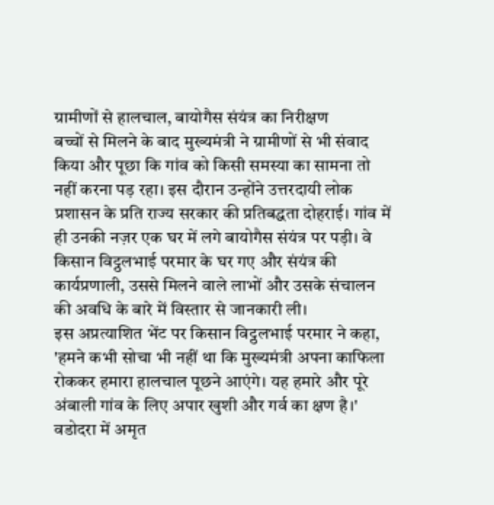ग्रामीणों से हालचाल, बायोगैस संयंत्र का निरीक्षण
बच्चों से मिलने के बाद मुख्यमंत्री ने ग्रामीणों से भी संवाद किया और पूछा कि गांव को किसी समस्या का सामना तो नहीं करना पड़ रहा। इस दौरान उन्होंने उत्तरदायी लोक प्रशासन के प्रति राज्य सरकार की प्रतिबद्धता दोहराई। गांव में ही उनकी नज़र एक घर में लगे बायोगैस संयंत्र पर पड़ी। वे किसान विट्ठलभाई परमार के घर गए और संयंत्र की कार्यप्रणाली, उससे मिलने वाले लाभों और उसके संचालन की अवधि के बारे में विस्तार से जानकारी ली।
इस अप्रत्याशित भेंट पर किसान विट्ठलभाई परमार ने कहा, 'हमने कभी सोचा भी नहीं था कि मुख्यमंत्री अपना काफिला रोककर हमारा हालचाल पूछने आएंगे। यह हमारे और पूरे अंबाली गांव के लिए अपार खुशी और गर्व का क्षण है।'
वडोदरा में अमृत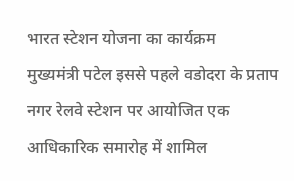भारत स्टेशन योजना का कार्यक्रम
मुख्यमंत्री पटेल इससे पहले वडोदरा के प्रताप नगर रेलवे स्टेशन पर आयोजित एक आधिकारिक समारोह में शामिल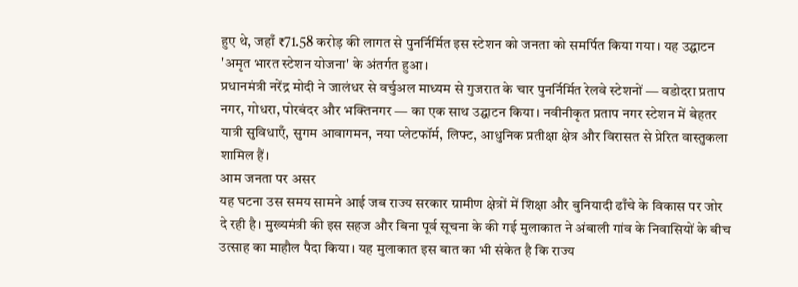हुए थे, जहाँ ₹71.58 करोड़ की लागत से पुनर्निर्मित इस स्टेशन को जनता को समर्पित किया गया। यह उद्घाटन 'अमृत भारत स्टेशन योजना' के अंतर्गत हुआ।
प्रधानमंत्री नरेंद्र मोदी ने जालंधर से वर्चुअल माध्यम से गुजरात के चार पुनर्निर्मित रेलवे स्टेशनों — वडोदरा प्रताप नगर, गोधरा, पोरबंदर और भक्तिनगर — का एक साथ उद्घाटन किया। नवीनीकृत प्रताप नगर स्टेशन में बेहतर यात्री सुविधाएँ, सुगम आवागमन, नया प्लेटफॉर्म, लिफ्ट, आधुनिक प्रतीक्षा क्षेत्र और विरासत से प्रेरित वास्तुकला शामिल हैं।
आम जनता पर असर
यह घटना उस समय सामने आई जब राज्य सरकार ग्रामीण क्षेत्रों में शिक्षा और बुनियादी ढाँचे के विकास पर जोर दे रही है। मुख्यमंत्री की इस सहज और बिना पूर्व सूचना के की गई मुलाकात ने अंबाली गांव के निवासियों के बीच उत्साह का माहौल पैदा किया। यह मुलाकात इस बात का भी संकेत है कि राज्य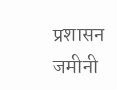प्रशासन जमीनी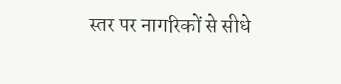स्तर पर नागरिकों से सीधे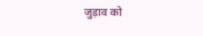जुड़ाव को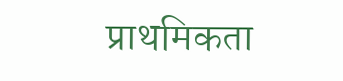प्राथमिकता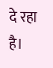दे रहा है।